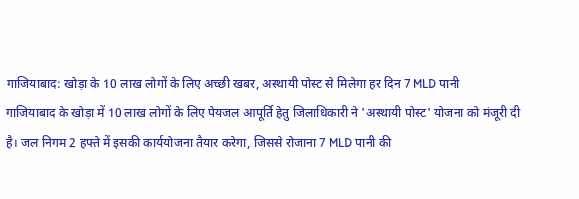गाजियाबाद: खोड़ा के 10 लाख लोगों के लिए अच्छी खबर, अस्थायी पोस्ट से मिलेगा हर दिन 7 MLD पानी
गाजियाबाद के खोड़ा में 10 लाख लोगों के लिए पेयजल आपूर्ति हेतु जिलाधिकारी ने 'अस्थायी पोस्ट' योजना को मंजूरी दी है। जल निगम 2 हफ्ते में इसकी कार्ययोजना तैयार करेगा, जिससे रोजाना 7 MLD पानी की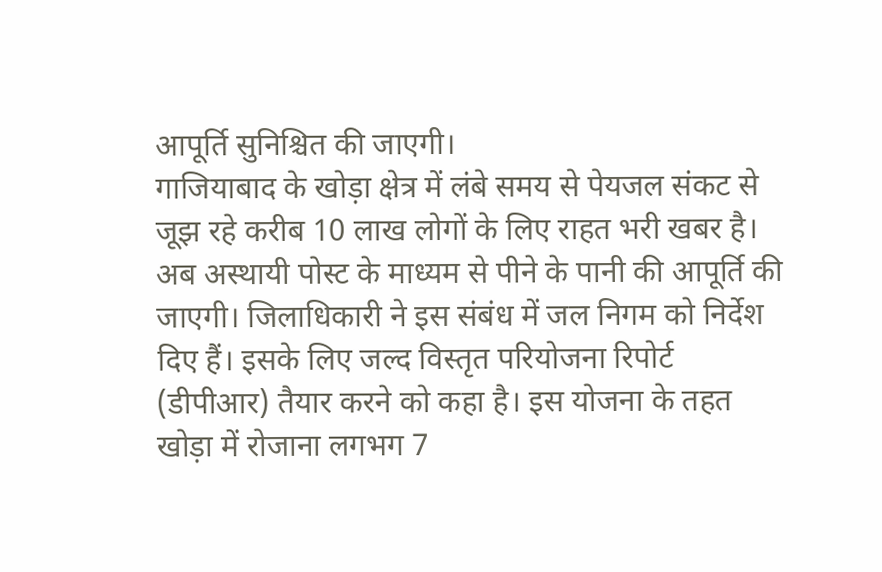आपूर्ति सुनिश्चित की जाएगी।
गाजियाबाद के खोड़ा क्षेत्र में लंबे समय से पेयजल संकट से जूझ रहे करीब 10 लाख लोगों के लिए राहत भरी खबर है। अब अस्थायी पोस्ट के माध्यम से पीने के पानी की आपूर्ति की जाएगी। जिलाधिकारी ने इस संबंध में जल निगम को निर्देश दिए हैं। इसके लिए जल्द विस्तृत परियोजना रिपोर्ट (डीपीआर) तैयार करने को कहा है। इस योजना के तहत खोड़ा में रोजाना लगभग 7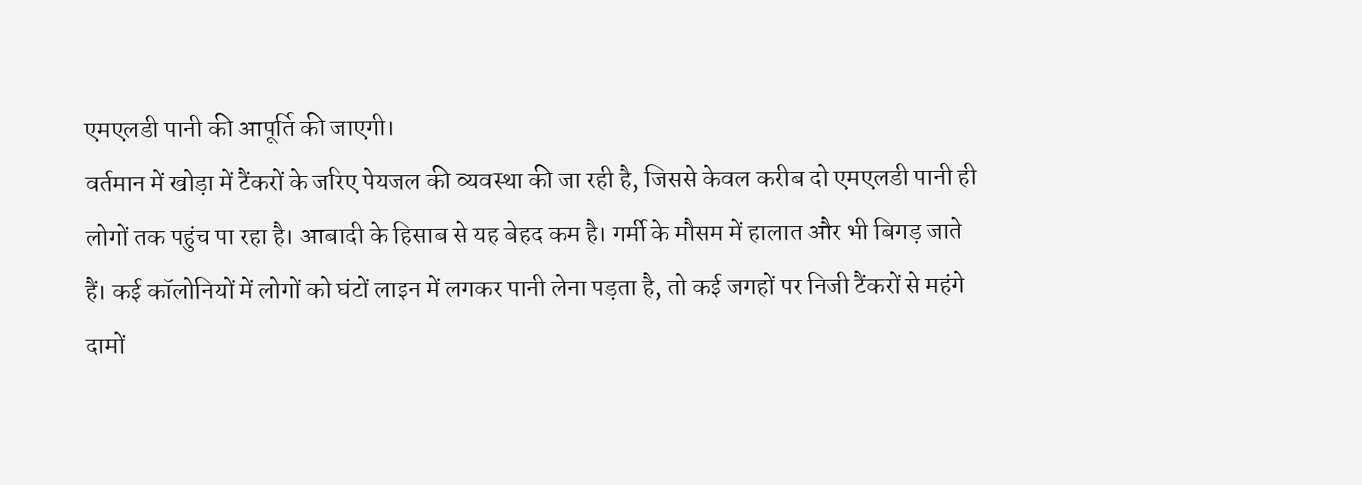एमएलडी पानी की आपूर्ति की जाएगी।
वर्तमान में खोड़ा में टैंकरों के जरिए पेयजल की व्यवस्था की जा रही है, जिससे केवल करीब दो एमएलडी पानी ही लोगों तक पहुंच पा रहा है। आबादी के हिसाब से यह बेहद कम है। गर्मी के मौसम में हालात और भी बिगड़ जाते हैं। कई कॉलोनियों में लोगों को घंटों लाइन में लगकर पानी लेना पड़ता है, तो कई जगहों पर निजी टैंकरों से महंगे दामों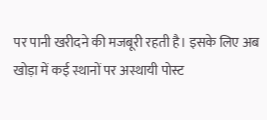पर पानी खरीदने की मजबूरी रहती है। इसके लिए अब खोड़ा में कई स्थानों पर अस्थायी पोस्ट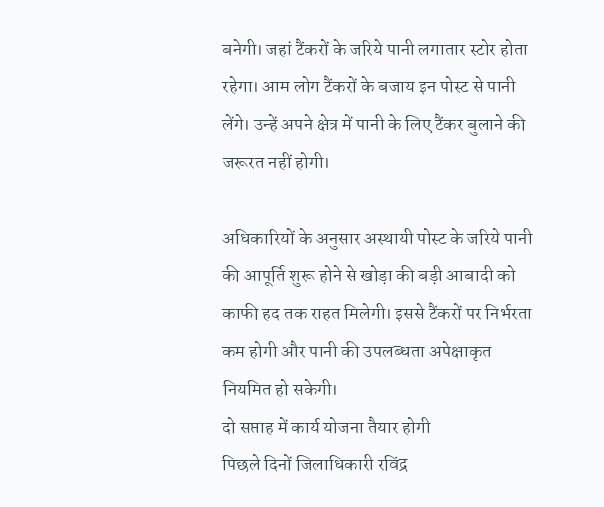बनेगी। जहां टैंकरों के जरिये पानी लगातार स्टोर होता रहेगा। आम लोग टैंकरों के बजाय इन पोस्ट से पानी लेंगे। उन्हें अपने क्षेत्र में पानी के लिए टैंकर बुलाने की जरूरत नहीं होगी।

अधिकारियों के अनुसार अस्थायी पोस्ट के जरिये पानी की आपूर्ति शुरू होने से खोड़ा की बड़ी आबादी को काफी हद तक राहत मिलेगी। इससे टैंकरों पर निर्भरता कम होगी और पानी की उपलब्धता अपेक्षाकृत नियमित हो सकेगी।
दो सप्ताह में कार्य योजना तैयार होगी
पिछले दिनों जिलाधिकारी रविंद्र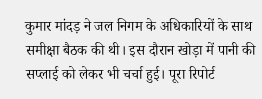कुमार मांदड़ ने जल निगम के अधिकारियों के साथ समीक्षा बैठक की थी। इस दौरान खोड़ा में पानी की सप्लाई को लेकर भी चर्चा हुई। पूरा रिपोर्ट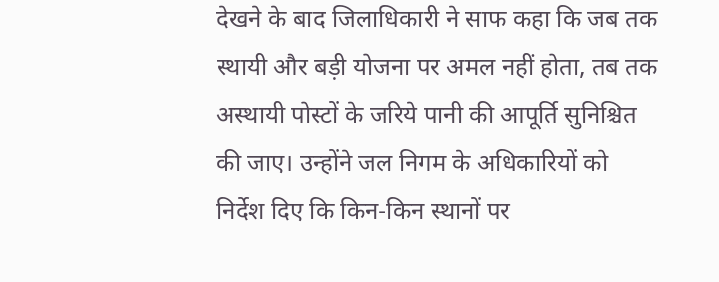देखने के बाद जिलाधिकारी ने साफ कहा कि जब तक स्थायी और बड़ी योजना पर अमल नहीं होता, तब तक अस्थायी पोस्टों के जरिये पानी की आपूर्ति सुनिश्चित की जाए। उन्होंने जल निगम के अधिकारियों को निर्देश दिए कि किन-किन स्थानों पर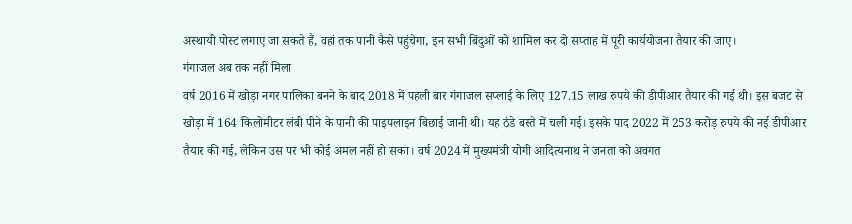अस्थायी पोस्ट लगाए जा सकते हैं, वहां तक पानी कैसे पहुंचेगा, इन सभी बिंदुओं को शामिल कर दो सप्ताह में पूरी कार्ययोजना तैयार की जाए।
गंगाजल अब तक नहीं मिला
वर्ष 2016 में खोड़ा नगर पालिका बनने के बाद 2018 में पहली बार गंगाजल सप्लाई के लिए 127.15 लाख रुपये की डीपीआर तैयार की गई थी। इस बजट से खोड़ा में 164 किलोमीटर लंबी पीने के पानी की पाइपलाइन बिछाई जानी थी। यह ठंडे बस्ते में चली गई। इसके पाद 2022 में 253 करोड़ रुपये की नई डीपीआर तैयार की गई, लेकिन उस पर भी कोई अमल नहीं हो सका। वर्ष 2024 में मुख्यमंत्री योगी आदित्यनाथ ने जनता को अवगत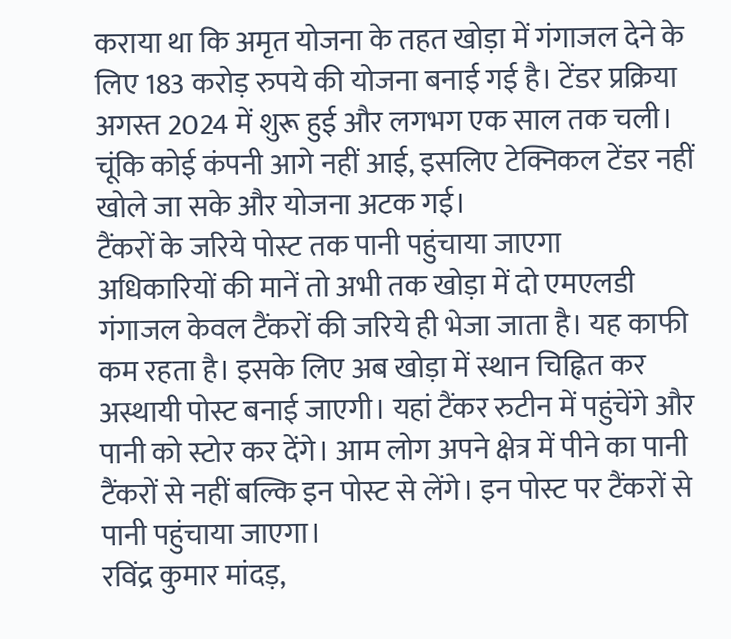कराया था कि अमृत योजना के तहत खोड़ा में गंगाजल देने के लिए 183 करोड़ रुपये की योजना बनाई गई है। टेंडर प्रक्रिया अगस्त 2024 में शुरू हुई और लगभग एक साल तक चली। चूंकि कोई कंपनी आगे नहीं आई, इसलिए टेक्निकल टेंडर नहीं खोले जा सके और योजना अटक गई।
टैंकरों के जरिये पोस्ट तक पानी पहुंचाया जाएगा
अधिकारियों की मानें तो अभी तक खोड़ा में दो एमएलडी गंगाजल केवल टैंकरों की जरिये ही भेजा जाता है। यह काफी कम रहता है। इसके लिए अब खोड़ा में स्थान चिह्नित कर अस्थायी पोस्ट बनाई जाएगी। यहां टैंकर रुटीन में पहुंचेंगे और पानी को स्टोर कर देंगे। आम लोग अपने क्षेत्र में पीने का पानी टैंकरों से नहीं बल्कि इन पोस्ट से लेंगे। इन पोस्ट पर टैंकरों से पानी पहुंचाया जाएगा।
रविंद्र कुमार मांदड़,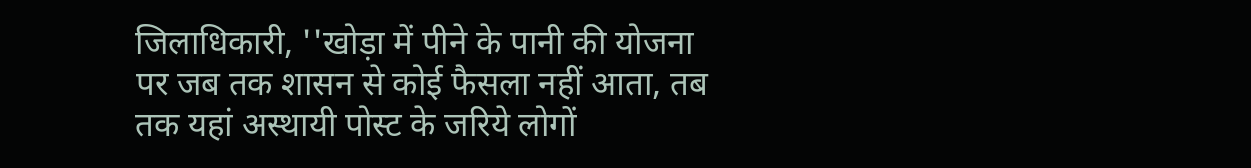जिलाधिकारी, ''खोड़ा में पीने के पानी की योजना पर जब तक शासन से कोई फैसला नहीं आता, तब तक यहां अस्थायी पोस्ट के जरिये लोगों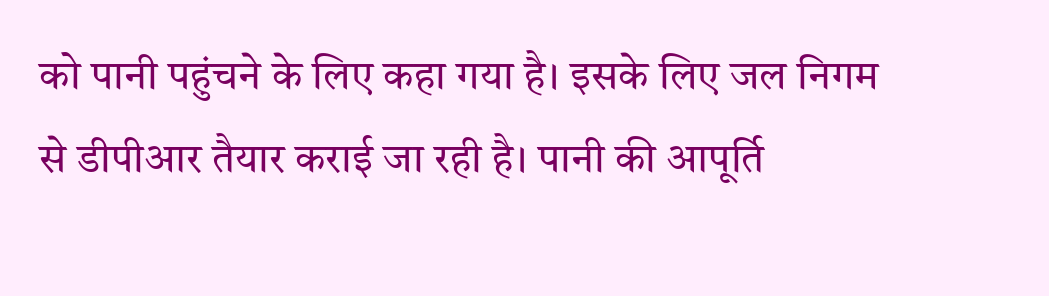को पानी पहुंचने के लिए कहा गया है। इसके लिए जल निगम से डीपीआर तैयार कराई जा रही है। पानी की आपूर्ति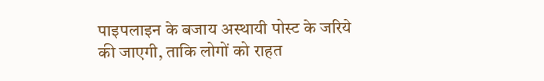पाइपलाइन के बजाय अस्थायी पोस्ट के जरिये की जाएगी, ताकि लोगों को राहत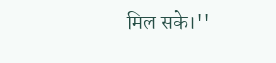मिल सके।''